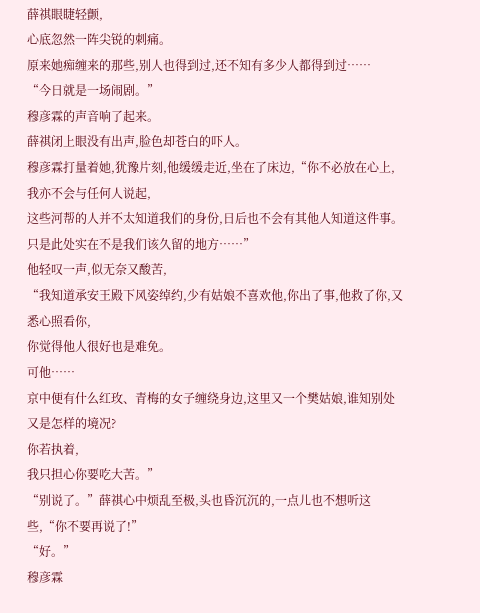薛祺眼睫轻颤,
心底忽然一阵尖锐的刺痛。
原来她痴缠来的那些,别人也得到过,还不知有多少人都得到过……
“今日就是一场闹剧。”
穆彦霖的声音响了起来。
薛祺闭上眼没有出声,脸色却苍白的吓人。
穆彦霖打量着她,犹豫片刻,他缓缓走近,坐在了床边,“你不必放在心上,我亦不会与任何人说起,
这些河帮的人并不太知道我们的身份,日后也不会有其他人知道这件事。
只是此处实在不是我们该久留的地方……”
他轻叹一声,似无奈又酸苦,
“我知道承安王殿下风姿绰约,少有姑娘不喜欢他,你出了事,他救了你,又悉心照看你,
你觉得他人很好也是难免。
可他……
京中便有什么红玫、青梅的女子缠绕身边,这里又一个樊姑娘,谁知别处又是怎样的境况?
你若执着,
我只担心你要吃大苦。”
“别说了。”薛祺心中烦乱至极,头也昏沉沉的,一点儿也不想听这些,“你不要再说了!”
“好。”
穆彦霖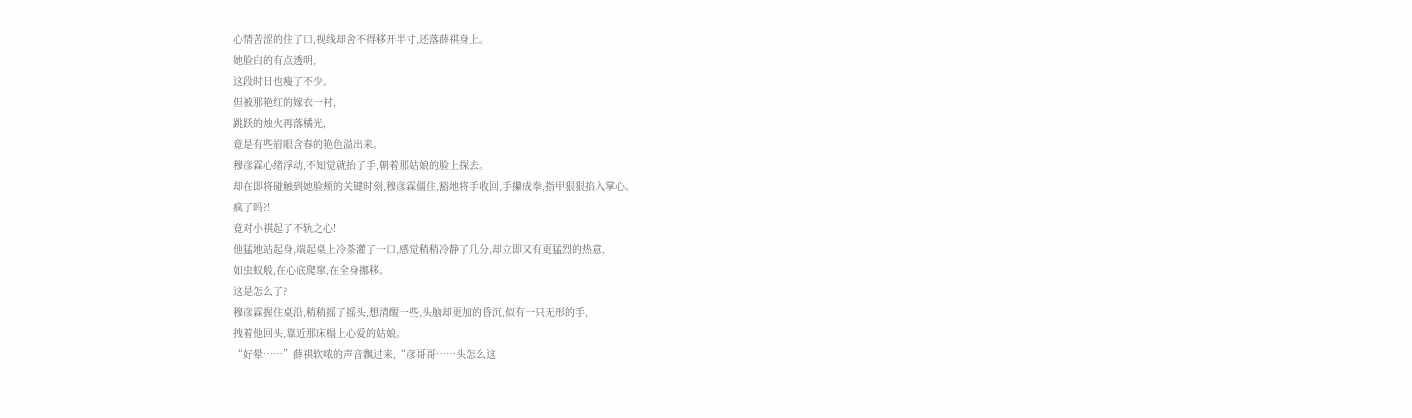心情苦涩的住了口,视线却舍不得移开半寸,还落薛祺身上。
她脸白的有点透明,
这段时日也瘦了不少。
但被那艳红的嫁衣一衬,
跳跃的烛火再落橘光,
竟是有些眉眼含春的艳色溢出来。
穆彦霖心绪浮动,不知觉就抬了手,朝着那姑娘的脸上探去。
却在即将碰触到她脸颊的关键时刻,穆彦霖僵住,豁地将手收回,手攥成拳,指甲狠狠掐入掌心。
疯了吗?!
竟对小祺起了不轨之心!
他猛地站起身,端起桌上冷茶灌了一口,感觉稍稍冷静了几分,却立即又有更猛烈的热意,
如虫蚁般,在心底爬窜,在全身挪移。
这是怎么了?
穆彦霖握住桌沿,稍稍摇了摇头,想清醒一些,头脑却更加的昏沉,似有一只无形的手,
拽着他回头,靠近那床榻上心爱的姑娘。
“好晕……”薛祺软哝的声音飘过来,“彦哥哥……头怎么这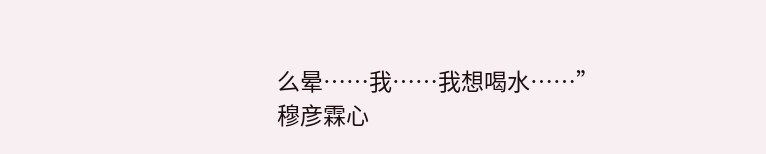么晕……我……我想喝水……”
穆彦霖心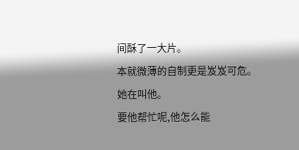间酥了一大片。
本就微薄的自制更是岌岌可危。
她在叫他。
要他帮忙呢,他怎么能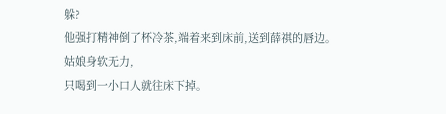躲?
他强打精神倒了杯冷茶,端着来到床前,送到薛祺的唇边。
姑娘身软无力,
只喝到一小口人就往床下掉。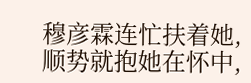穆彦霖连忙扶着她,顺势就抱她在怀中,